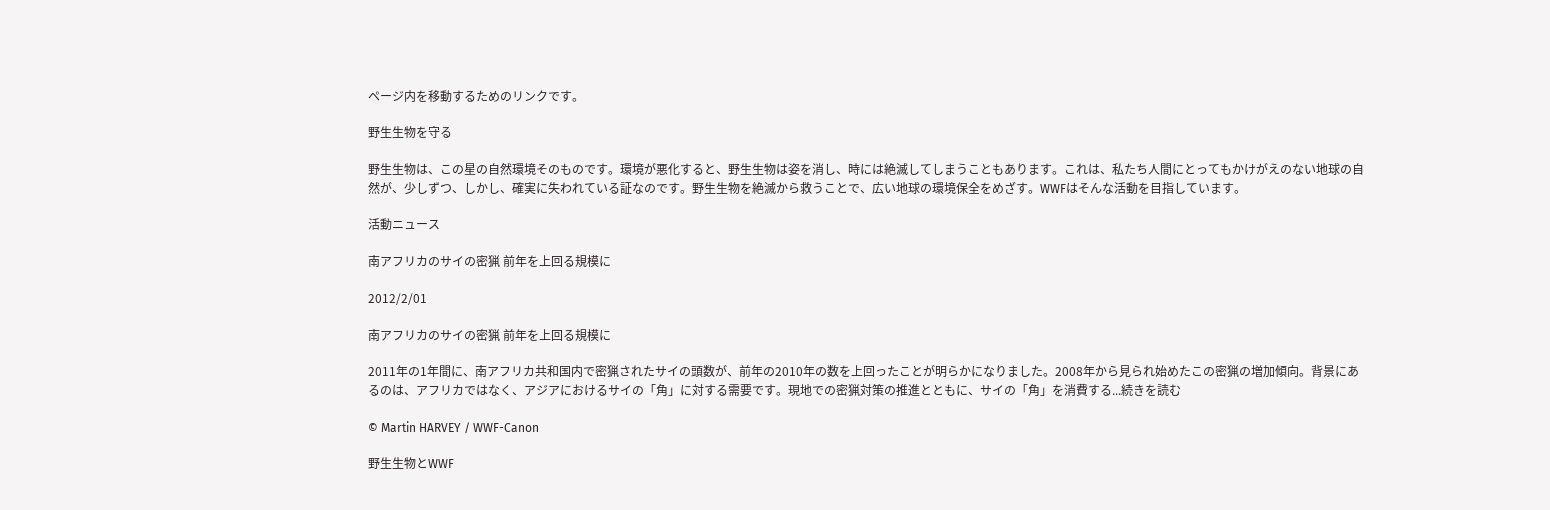ページ内を移動するためのリンクです。

野生生物を守る

野生生物は、この星の自然環境そのものです。環境が悪化すると、野生生物は姿を消し、時には絶滅してしまうこともあります。これは、私たち人間にとってもかけがえのない地球の自然が、少しずつ、しかし、確実に失われている証なのです。野生生物を絶滅から救うことで、広い地球の環境保全をめざす。WWFはそんな活動を目指しています。

活動ニュース

南アフリカのサイの密猟 前年を上回る規模に

2012/2/01

南アフリカのサイの密猟 前年を上回る規模に

2011年の1年間に、南アフリカ共和国内で密猟されたサイの頭数が、前年の2010年の数を上回ったことが明らかになりました。2008年から見られ始めたこの密猟の増加傾向。背景にあるのは、アフリカではなく、アジアにおけるサイの「角」に対する需要です。現地での密猟対策の推進とともに、サイの「角」を消費する...続きを読む

© Martin HARVEY / WWF-Canon

野生生物とWWF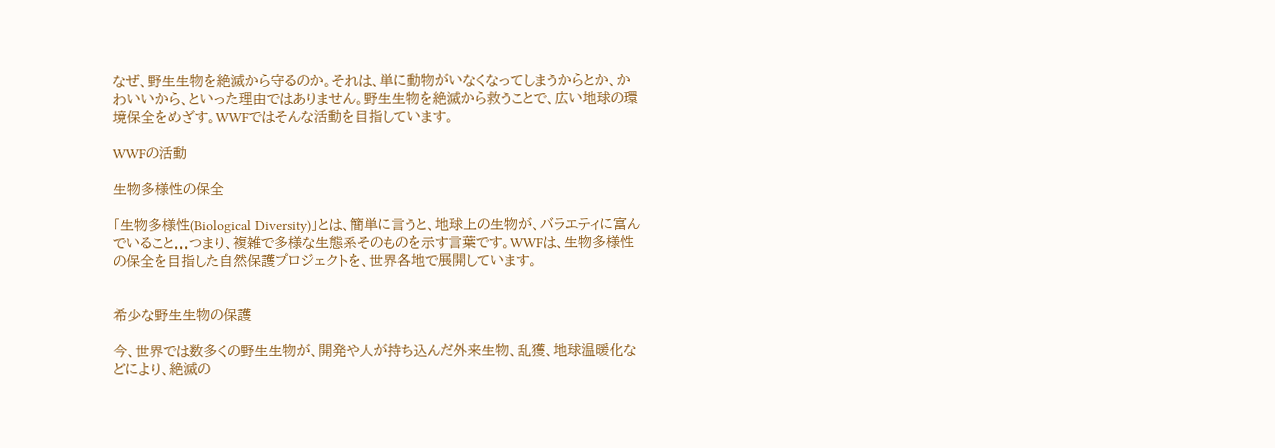なぜ、野生生物を絶滅から守るのか。それは、単に動物がいなくなってしまうからとか、かわいいから、といった理由ではありません。野生生物を絶滅から救うことで、広い地球の環境保全をめざす。WWFではそんな活動を目指しています。

WWFの活動

生物多様性の保全

「生物多様性(Biological Diversity)」とは、簡単に言うと、地球上の生物が、バラエティに富んでいること...つまり、複雑で多様な生態系そのものを示す言葉です。WWFは、生物多様性の保全を目指した自然保護プロジェクトを、世界各地で展開しています。


希少な野生生物の保護

今、世界では数多くの野生生物が、開発や人が持ち込んだ外来生物、乱獲、地球温暖化などにより、絶滅の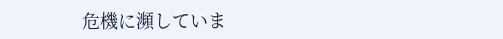危機に瀕していま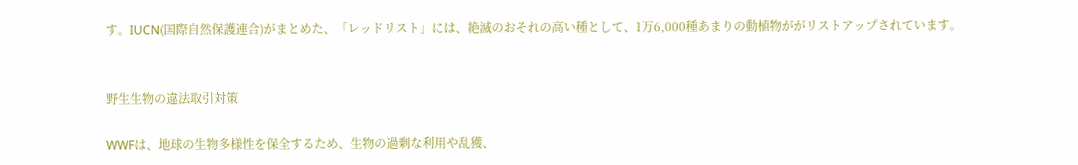す。IUCN(国際自然保護連合)がまとめた、「レッドリスト」には、絶滅のおそれの高い種として、1万6,000種あまりの動植物ががリストアップされています。


野生生物の違法取引対策

WWFは、地球の生物多様性を保全するため、生物の過剰な利用や乱獲、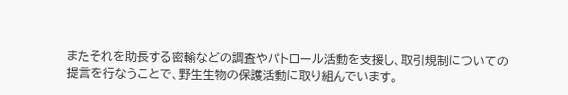またそれを助長する密輸などの調査やパトロール活動を支援し、取引規制についての提言を行なうことで、野生生物の保護活動に取り組んでいます。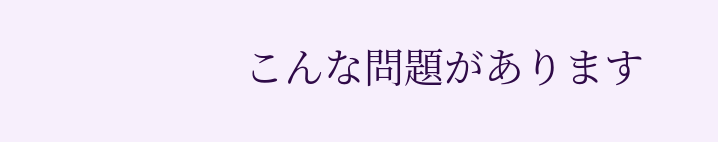こんな問題があります